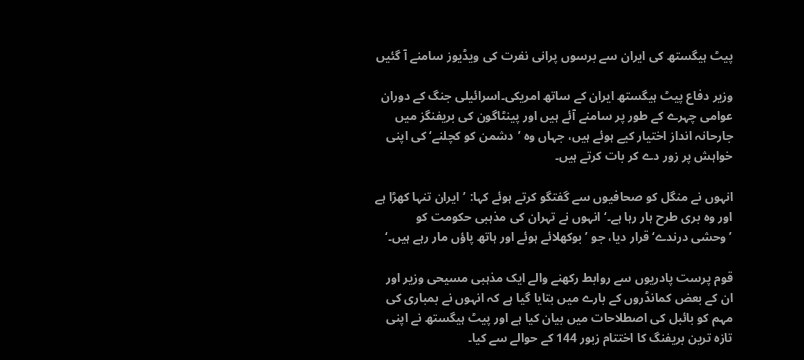پیٹ ہیگستھ کی ایران سے برسوں پرانی نفرت کی ویڈیوز سامنے آ گئیں

وزیر دفاع پیٹ ہیگستھ ایران کے ساتھ امریکی۔اسرائیلی جنگ کے دوران عوامی چہرے کے طور پر سامنے آئے ہیں اور پینٹاگون کی بریفنگز میں جارحانہ انداز اختیار کیے ہوئے ہیں، جہاں وہ ’دشمن کو کچلنے‘ کی اپنی خواہش پر زور دے کر بات کرتے ہیں۔

انہوں نے منگل کو صحافیوں سے گفتگو کرتے ہوئے کہا: ’ایران تنہا کھڑا ہے اور وہ بری طرح ہار رہا ہے۔‘ انہوں نے تہران کی مذہبی حکومت کو ’وحشی درندے‘ قرار دیا، جو ’بوکھلائے ہوئے اور ہاتھ پاؤں مار رہے ہیں۔‘

قوم پرست پادریوں سے روابط رکھنے والے ایک مذہبی مسیحی وزیر اور ان کے بعض کمانڈروں کے بارے میں بتایا گیا ہے کہ انہوں نے بمباری کی مہم کو بائبل کی اصطلاحات میں بیان کیا ہے اور پیٹ ہیگستھ نے اپنی تازہ ترین بریفنگ کا اختتام زبور 144 کے حوالے سے کیا۔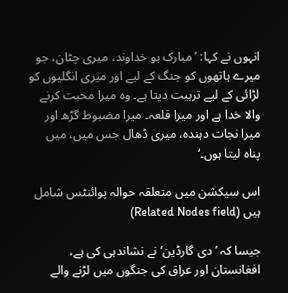انہوں نے کہا: ’مبارک ہو خداوند، میری چٹان، جو میرے ہاتھوں کو جنگ کے لیے اور میری انگلیوں کو لڑائی کے لیے تربیت دیتا ہے۔ وہ میرا محبت کرنے والا خدا ہے اور میرا قلعہ۔ میرا مضبوط گڑھ اور میرا نجات دہندہ، میری ڈھال جس میں، میں پناہ لیتا ہوں۔‘

اس سیکشن میں متعلقہ حوالہ پوائنٹس شامل ہیں (Related Nodes field)

جیسا کہ ’دی گارڈین‘ نے نشاندہی کی ہے، افغانستان اور عراق کی جنگوں میں لڑنے والے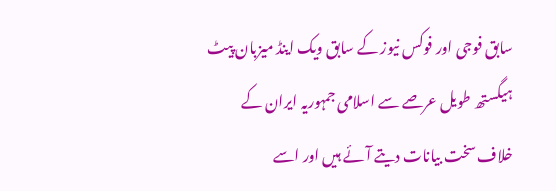سابق فوجی اور فوکس نیوز کے سابق ویک اینڈ میزبان پیٹ ہیگستھ طویل عرصے سے اسلامی جمہوریہ ایران کے خلاف سخت بیانات دیتے آئے ہیں اور اسے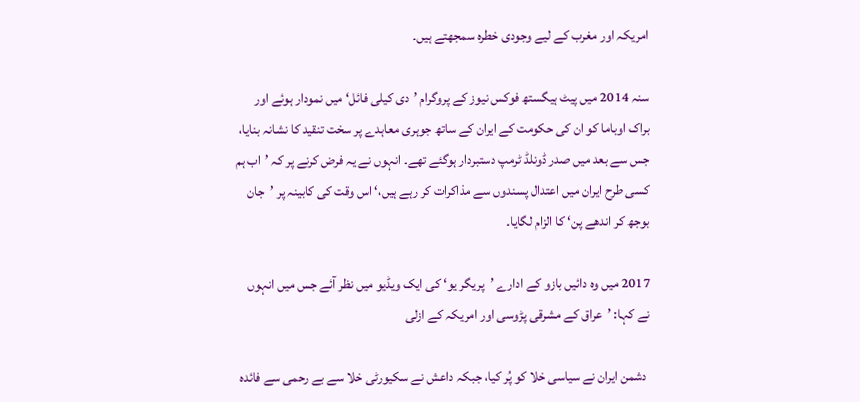امریکہ اور مغرب کے لیے وجودی خطرہ سمجھتے ہیں۔

سنہ 2014 میں پیٹ ہیگستھ فوکس نیوز کے پروگرام ’دی کیلی فائل‘ میں نمودار ہوئے اور براک اوباما کو ان کی حکومت کے ایران کے ساتھ جوہری معاہدے پر سخت تنقید کا نشانہ بنایا، جس سے بعد میں صدر ڈونلڈ ٹرمپ دستبردار ہوگئے تھے۔ انہوں نے یہ فرض کرنے پر کہ ’اب ہم کسی طرح ایران میں اعتدال پسندوں سے مذاکرات کر رہے ہیں،‘ اس وقت کی کابینہ پر ’جان بوجھ کر اندھے پن‘ کا الزام لگایا۔

2017 میں وہ دائیں بازو کے ادارے ’پریگر یو‘ کی ایک ویڈیو میں نظر آئے جس میں انہوں نے کہا: ’عراق کے مشرقی پڑوسی اور امریکہ کے ازلی

 دشمن ایران نے سیاسی خلا کو پُر کیا، جبکہ داعش نے سکیورٹی خلا سے بے رحمی سے فائدہ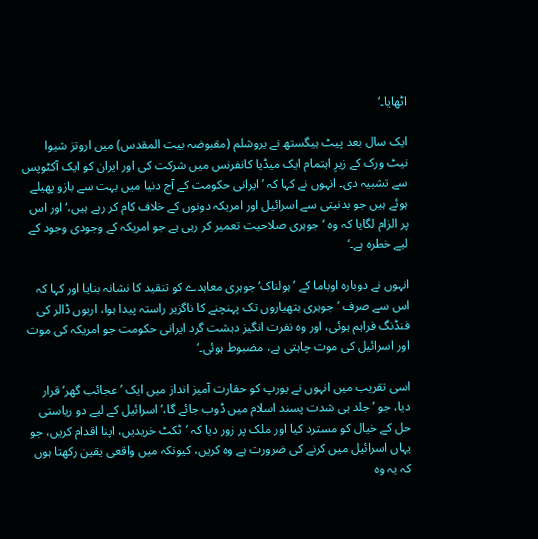اٹھایا۔‘

ایک سال بعد پیٹ ہیگستھ نے یروشلم (مقبوضہ بیت المقدس) میں اروتز شیوا نیٹ ورک کے زیرِ اہتمام ایک میڈیا کانفرنس میں شرکت کی اور ایران کو ایک آکٹوپس سے تشبیہ دی۔ انہوں نے کہا کہ ’ایرانی حکومت کے آج دنیا میں بہت سے بازو پھیلے ہوئے ہیں جو بدنیتی سے اسرائیل اور امریکہ دونوں کے خلاف کام کر رہے ہیں،‘ اور اس پر الزام لگایا کہ وہ ‘جوہری صلاحیت تعمیر کر رہی ہے جو امریکہ کے وجودی وجود کے لیے خطرہ ہے۔‘

انہوں نے دوبارہ اوباما کے ’ہولناک‘ جوہری معاہدے کو تنقید کا نشانہ بنایا اور کہا کہ اس سے صرف ’جوہری ہتھیاروں تک پہنچنے کا ناگزیر راستہ پیدا ہوا، اربوں ڈالر کی فنڈنگ فراہم ہوئی، اور وہ نفرت انگیز دہشت گرد ایرانی حکومت جو امریکہ کی موت اور اسرائیل کی موت چاہتی ہے، مضبوط ہوئی۔‘

اسی تقریب میں انہوں نے یورپ کو حقارت آمیز انداز میں ایک ’عجائب گھر‘ قرار دیا، جو ’جلد ہی شدت پسند اسلام میں ڈوب جائے گا،‘ اسرائیل کے لیے دو ریاستی حل کے خیال کو مسترد کیا اور ملک پر زور دیا کہ ’ٹکٹ خریدیں، اپنا اقدام کریں، جو یہاں اسرائیل میں کرنے کی ضرورت ہے وہ کریں، کیونکہ میں واقعی یقین رکھتا ہوں کہ یہ وہ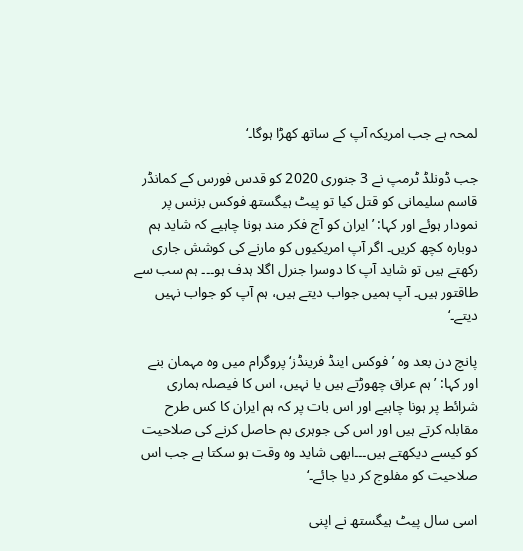لمحہ ہے جب امریکہ آپ کے ساتھ کھڑا ہوگا۔‘

جب ڈونلڈ ٹرمپ نے 3 جنوری 2020 کو قدس فورس کے کمانڈر قاسم سلیمانی کو قتل کیا تو پیٹ ہیگستھ فوکس بزنس پر نمودار ہوئے اور کہا: ’ایران کو آج فکر مند ہونا چاہیے کہ شاید ہم دوبارہ کچھ کریں۔ اگر آپ امریکیوں کو مارنے کی کوشش جاری رکھتے ہیں تو شاید آپ کا دوسرا جنرل اگلا ہدف ہو۔۔۔ ہم سب سے طاقتور ہیں۔ آپ ہمیں جواب دیتے ہیں، ہم آپ کو جواب نہیں دیتے۔‘

پانچ دن بعد وہ ’فوکس اینڈ فرینڈز‘ پروگرام میں وہ مہمان بنے اور کہا: ’ہم عراق چھوڑتے ہیں یا نہیں، اس کا فیصلہ ہماری شرائط پر ہونا چاہیے اور اس بات پر کہ ہم ایران کا کس طرح مقابلہ کرتے ہیں اور اس کی جوہری بم حاصل کرنے کی صلاحیت کو کیسے دیکھتے ہیں۔۔۔ابھی شاید وہ وقت ہو سکتا ہے جب اس صلاحیت کو مفلوج کر دیا جائے۔‘

اسی سال پیٹ ہیگستھ نے اپنی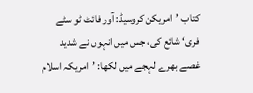کتاب ’امریکن کروسیڈ: آور فائٹ ٹو سٹے فری‘ شائع کی، جس میں انہوں نے شدید غصے بھرے لہجے میں لکھا: ’امریکہ اسلام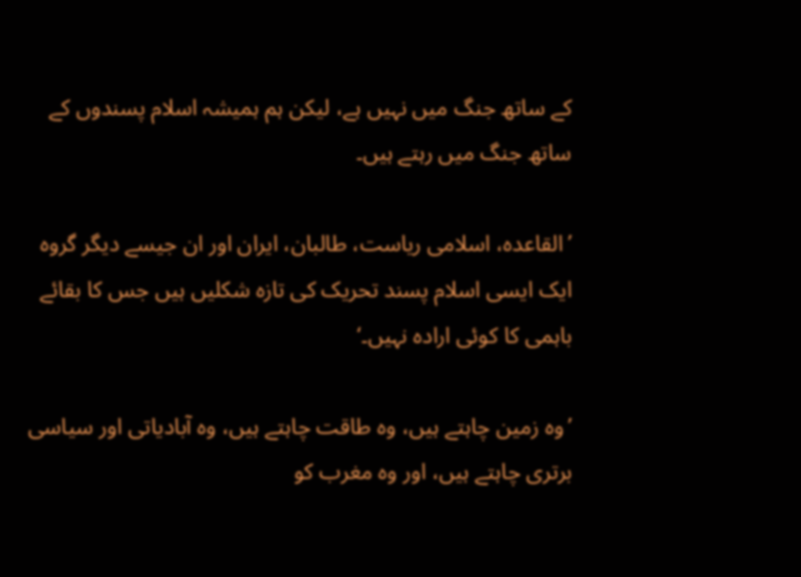کے ساتھ جنگ میں نہیں ہے، لیکن ہم ہمیشہ اسلام پسندوں کے ساتھ جنگ میں رہتے ہیں۔

’القاعدہ، اسلامی ریاست، طالبان، ایران اور ان جیسے دیگر گروہ ایک ایسی اسلام پسند تحریک کی تازہ شکلیں ہیں جس کا بقائے باہمی کا کوئی ارادہ نہیں۔‘

’وہ زمین چاہتے ہیں، وہ طاقت چاہتے ہیں، وہ آبادیاتی اور سیاسی برتری چاہتے ہیں، اور وہ مغرب کو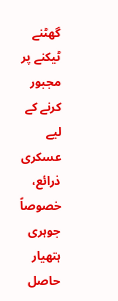گھٹنے ٹیکنے پر مجبور کرنے کے لیے عسکری ذرائع، خصوصاً جوہری ہتھیار حاصل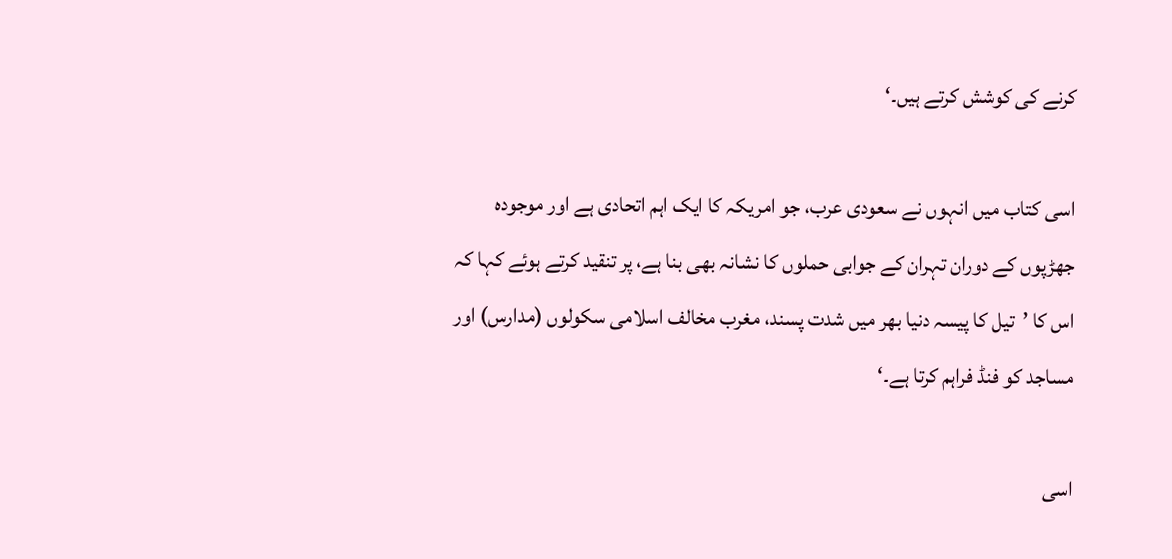کرنے کی کوشش کرتے ہیں۔‘

اسی کتاب میں انہوں نے سعودی عرب، جو امریکہ کا ایک اہم اتحادی ہے اور موجودہ جھڑپوں کے دوران تہران کے جوابی حملوں کا نشانہ بھی بنا ہے، پر تنقید کرتے ہوئے کہا کہ اس کا ’تیل کا پیسہ دنیا بھر میں شدت پسند، مغرب مخالف اسلامی سکولوں (مدارس) اور مساجد کو فنڈ فراہم کرتا ہے۔‘

اسی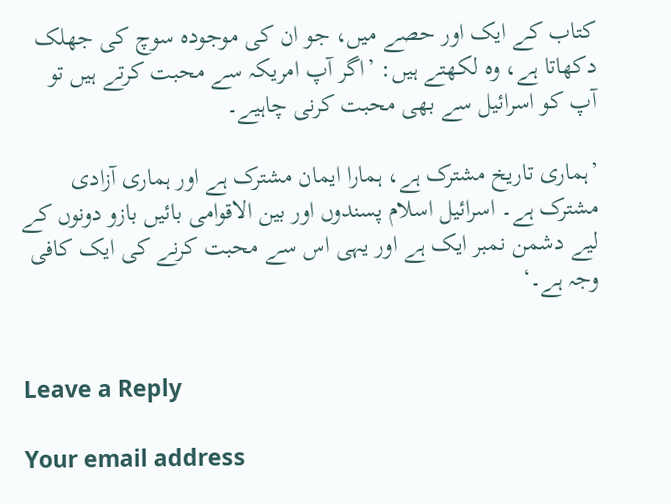کتاب کے ایک اور حصے میں، جو ان کی موجودہ سوچ کی جھلک دکھاتا ہے، وہ لکھتے ہیں: ’اگر آپ امریکہ سے محبت کرتے ہیں تو آپ کو اسرائیل سے بھی محبت کرنی چاہیے۔

’ہماری تاریخ مشترک ہے، ہمارا ایمان مشترک ہے اور ہماری آزادی مشترک ہے۔ اسرائیل اسلام پسندوں اور بین الاقوامی بائیں بازو دونوں کے لیے دشمن نمبر ایک ہے اور یہی اس سے محبت کرنے کی ایک کافی وجہ ہے۔‘


Leave a Reply

Your email address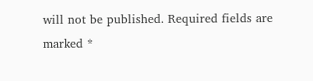will not be published. Required fields are marked *